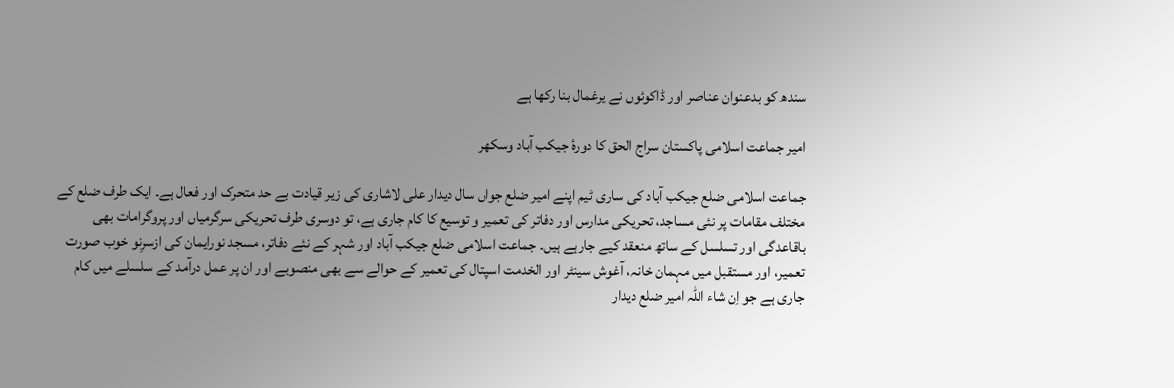سندھ کو بدعنوان عناصر اور ڈاکوئوں نے یرغمال بنا رکھا ہے

امیر جماعت اسلامی پاکستان سراج الحق کا دورۂ جیکب آباد وسکھر

جماعت اسلامی ضلع جیکب آباد کی ساری ٹیم اپنے امیر ضلع جواں سال دیدار علی لاشاری کی زیر قیادت بے حد متحرک اور فعال ہے۔ ایک طرف ضلع کے مختلف مقامات پر نئی مساجد، تحریکی مدارس اور دفاتر کی تعمیر و توسیع کا کام جاری ہے، تو دوسری طرف تحریکی سرگرمیاں اور پروگرامات بھی باقاعدگی اور تسلسل کے ساتھ منعقد کیے جارہے ہیں۔ جماعت اسلامی ضلع جیکب آباد اور شہر کے نئے دفاتر، مسجد نورایمان کی ازسرِنو خوب صورت تعمیر، اور مستقبل میں مہمان خانہ، آغوش سینٹر اور الخدمت اسپتال کی تعمیر کے حوالے سے بھی منصوبے اور ان پر عمل درآمد کے سلسلے میں کام جاری ہے جو اِن شاء اللہ امیر ضلع دیدار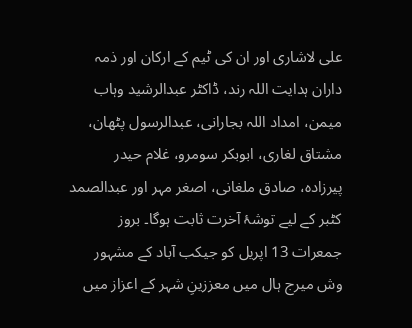علی لاشاری اور ان کی ٹیم کے ارکان اور ذمہ داران ہدایت اللہ رند، ڈاکٹر عبدالرشید وہاب میمن، امداد اللہ بجارانی، عبدالرسول پٹھان، مشتاق لغاری، ابوبکر سومرو، غلام حیدر پیرزادہ، صادق ملغانی، اصغر مہر اور عبدالصمد کٹبر کے لیے توشۂ آخرت ثابت ہوگا۔ بروز جمعرات 13 اپریل کو جیکب آباد کے مشہور وش میرج ہال میں معززینِ شہر کے اعزاز میں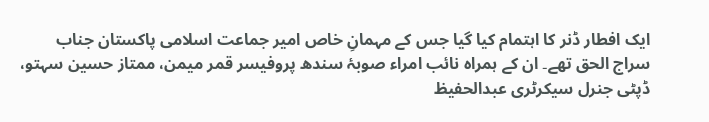ایک افطار ڈنر کا اہتمام کیا گیا جس کے مہمانِ خاص امیر جماعت اسلامی پاکستان جناب سراج الحق تھے۔ ان کے ہمراہ نائب امراء صوبۂ سندھ پروفیسر قمر میمن، ممتاز حسین سہتو، ڈپٹی جنرل سیکرٹری عبدالحفیظ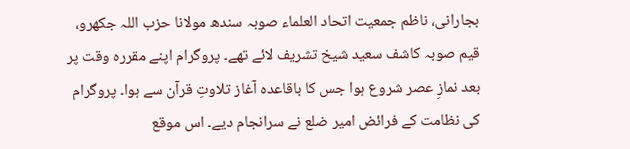بجارانی، ناظم جمعیت اتحاد العلماء صوبہ سندھ مولانا حزب اللہ جکھرو، قیم صوبہ کاشف سعید شیخ تشریف لائے تھے۔ پروگرام اپنے مقررہ وقت پر بعد نمازِ عصر شروع ہوا جس کا باقاعدہ آغاز تلاوتِ قرآن سے ہوا۔ پروگرام کی نظامت کے فرائض امیر ضلع نے سرانجام دیے۔ اس موقع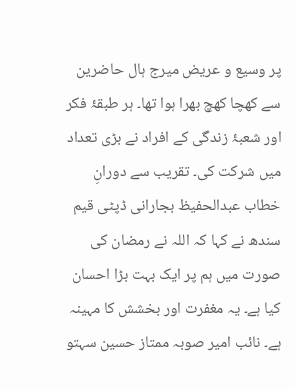پر وسیع و عریض میرج ہال حاضرین سے کھچا کھچ بھرا ہوا تھا۔ ہر طبقۂ فکر اور شعبۂ زندگی کے افراد نے بڑی تعداد میں شرکت کی۔ تقریب سے دورانِ خطاب عبدالحفیظ بجارانی ڈپٹی قیم سندھ نے کہا کہ اللہ نے رمضان کی صورت میں ہم پر ایک بہت بڑا احسان کیا ہے۔ یہ مغفرت اور بخشش کا مہینہ ہے۔ نائب امیر صوبہ ممتاز حسین سہتو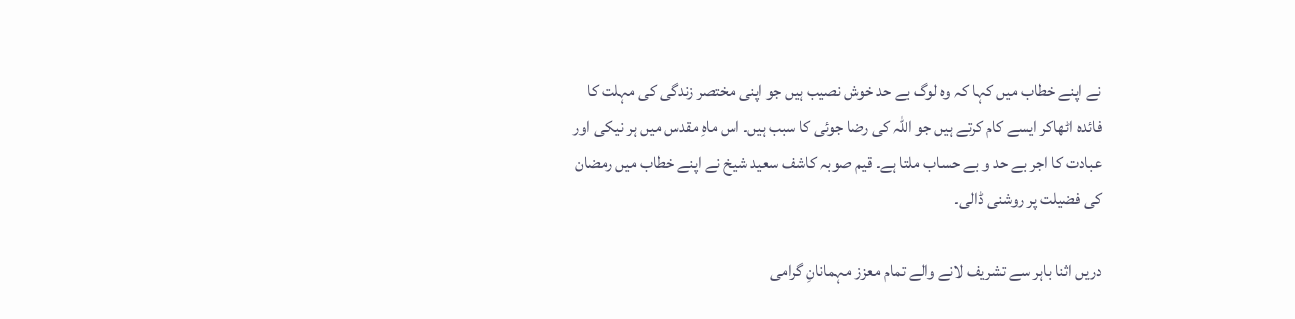نے اپنے خطاب میں کہا کہ وہ لوگ بے حد خوش نصیب ہیں جو اپنی مختصر زندگی کی مہلت کا فائدہ اٹھاکر ایسے کام کرتے ہیں جو اللہ کی رضا جوئی کا سبب ہیں۔ اس ماہِ مقدس میں ہر نیکی اور عبادت کا اجر بے حد و بے حساب ملتا ہے۔ قیم صوبہ کاشف سعید شیخ نے اپنے خطاب میں رمضان کی فضیلت پر روشنی ڈالی۔

دریں اثنا باہر سے تشریف لانے والے تمام معزز مہمانانِ گرامی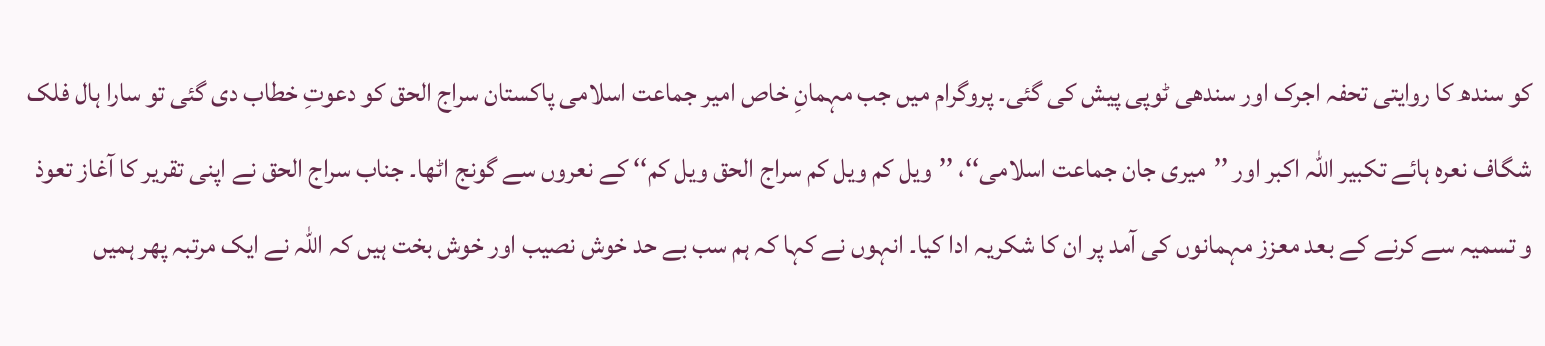کو سندھ کا روایتی تحفہ اجرک اور سندھی ٹوپی پیش کی گئی۔ پروگرام میں جب مہمانِ خاص امیر جماعت اسلامی پاکستان سراج الحق کو دعوتِ خطاب دی گئی تو سارا ہال فلک شگاف نعرہ ہائے تکبیر اللہ اکبر اور ’’میری جان جماعت اسلامی‘‘، ’’ویل کم ویل کم سراج الحق ویل کم‘‘ کے نعروں سے گونج اٹھا۔ جناب سراج الحق نے اپنی تقریر کا آغاز تعوذ و تسمیہ سے کرنے کے بعد معزز مہمانوں کی آمد پر ان کا شکریہ ادا کیا۔ انہوں نے کہا کہ ہم سب بے حد خوش نصیب اور خوش بخت ہیں کہ اللہ نے ایک مرتبہ پھر ہمیں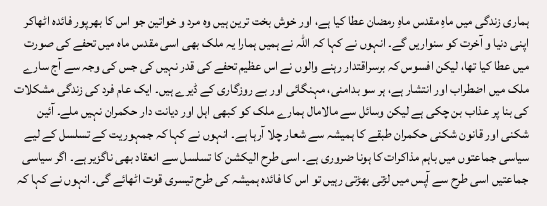ہماری زندگی میں ماہِ مقدس ماہِ رمضان عطا کیا ہے، اور خوش بخت ترین ہیں وہ مرد و خواتین جو اس کا بھرپور فائدہ اٹھاکر اپنی دنیا و آخرت کو سنواریں گے۔ انہوں نے کہا کہ اللہ نے ہمیں ہمارا یہ ملک بھی اسی مقدس ماہ میں تحفے کی صورت میں عطا کیا تھا، لیکن افسوس کہ برسراقتدار رہنے والوں نے اس عظیم تحفے کی قدر نہیں کی جس کی وجہ سے آج سارے ملک میں اضطراب اور انتشار ہے، ہر سو بدامنی، مہنگائی اور بے روزگاری کے ڈیرے ہیں۔ ایک عام فرد کی زندگی مشکلات کی بنا پر عذاب بن چکی ہے لیکن وسائل سے مالامال ہمارے ملک کو کبھی اہل اور دیانت دار حکمران نہیں ملے۔ آئین شکنی اور قانون شکنی حکمران طبقے کا ہمیشہ سے شعار چلا آرہا ہے۔ انہوں نے کہا کہ جمہوریت کے تسلسل کے لیے سیاسی جماعتوں میں باہم مذاکرات کا ہونا ضروری ہے۔ اسی طرح الیکشن کا تسلسل سے انعقاد بھی ناگزیر ہے۔ اگر سیاسی جماعتیں اسی طرح سے آپس میں لڑتی بھڑتی رہیں تو اس کا فائدہ ہمیشہ کی طرح تیسری قوت اٹھائے گی۔ انہوں نے کہا کہ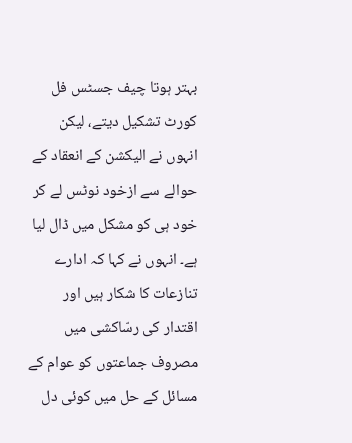بہتر ہوتا چیف جسٹس فل کورٹ تشکیل دیتے، لیکن انہوں نے الیکشن کے انعقاد کے حوالے سے ازخود نوٹس لے کر خود ہی کو مشکل میں ڈال لیا ہے۔ انہوں نے کہا کہ ادارے تنازعات کا شکار ہیں اور اقتدار کی رسّاکشی میں مصروف جماعتوں کو عوام کے مسائل کے حل میں کوئی دل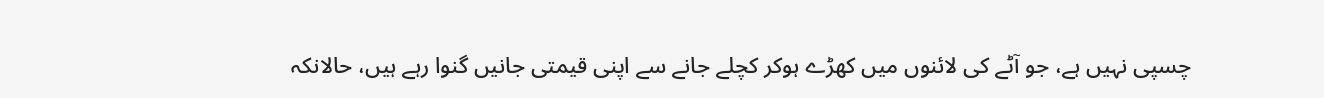چسپی نہیں ہے، جو آٹے کی لائنوں میں کھڑے ہوکر کچلے جانے سے اپنی قیمتی جانیں گنوا رہے ہیں، حالانکہ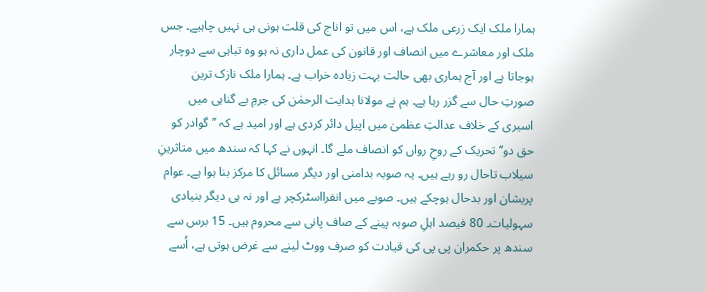ہمارا ملک ایک زرعی ملک ہے، اس میں تو اناج کی قلت ہونی ہی نہیں چاہیے۔ جس ملک اور معاشرے میں انصاف اور قانون کی عمل داری نہ ہو وہ تباہی سے دوچار ہوجاتا ہے اور آج ہماری بھی حالت بہت زیادہ خراب ہے۔ ہمارا ملک نازک ترین صورتِ حال سے گزر رہا ہے۔ ہم نے مولانا ہدایت الرحمٰن کی جرمِ بے گناہی میں اسیری کے خلاف عدالتِ عظمیٰ میں اپیل دائر کردی ہے اور امید ہے کہ ’’گوادر کو حق دو‘‘ تحریک کے روحِ رواں کو انصاف ملے گا۔ انہوں نے کہا کہ سندھ میں متاثرینِ سیلاب تاحال رو رہے ہیں۔ یہ صوبہ بدامنی اور دیگر مسائل کا مرکز بنا ہوا ہے۔ عوام پریشان اور بدحال ہوچکے ہیں۔ صوبے میں انفرااسٹرکچر ہے اور نہ ہی دیگر بنیادی سہولیات۔ 80 فیصد اہلِ صوبہ پینے کے صاف پانی سے محروم ہیں۔ 15 برس سے سندھ پر حکمران پی پی کی قیادت کو صرف ووٹ لینے سے غرض ہوتی ہے، اُسے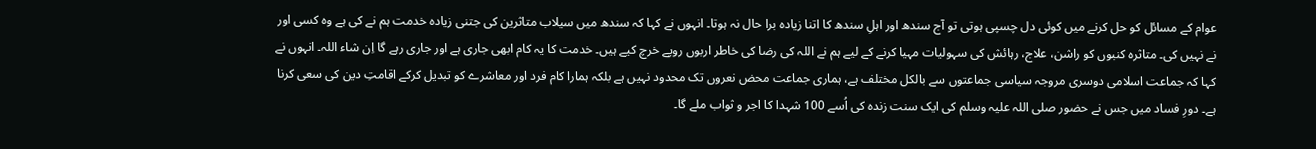عوام کے مسائل کو حل کرنے میں کوئی دل چسپی ہوتی تو آج سندھ اور اہلِ سندھ کا اتنا زیادہ برا حال نہ ہوتا۔ انہوں نے کہا کہ سندھ میں سیلاب متاثرین کی جتنی زیادہ خدمت ہم نے کی ہے وہ کسی اور نے نہیں کی۔ متاثرہ کنبوں کو راشن، علاج، رہائش کی سہولیات مہیا کرنے کے لیے ہم نے اللہ کی رضا کی خاطر اربوں روپے خرچ کیے ہیں۔ خدمت کا یہ کام ابھی جاری ہے اور جاری رہے گا اِن شاء اللہ۔ انہوں نے کہا کہ جماعت اسلامی دوسری مروجہ سیاسی جماعتوں سے بالکل مختلف ہے، ہماری جماعت محض نعروں تک محدود نہیں ہے بلکہ ہمارا کام فرد اور معاشرے کو تبدیل کرکے اقامتِ دین کی سعی کرنا ہے۔ دورِ فساد میں جس نے حضور صلی اللہ علیہ وسلم کی ایک سنت زندہ کی اُسے 100 شہدا کا اجر و ثواب ملے گا۔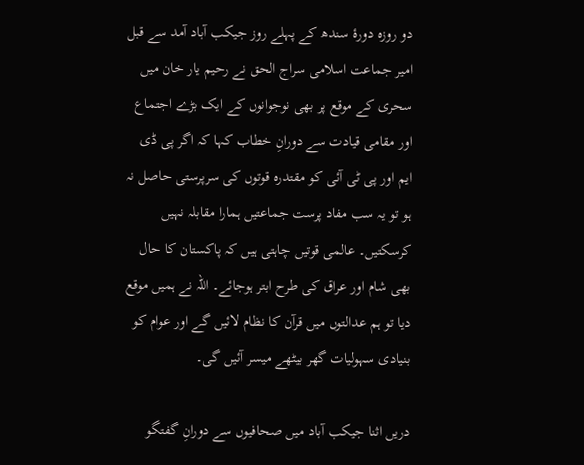دو روزہ دورۂ سندھ کے پہلے روز جیکب آباد آمد سے قبل امیر جماعت اسلامی سراج الحق نے رحیم یار خان میں سحری کے موقع پر بھی نوجوانوں کے ایک بڑے اجتماع اور مقامی قیادت سے دورانِ خطاب کہا کہ اگر پی ڈی ایم اور پی ٹی آئی کو مقتدرہ قوتوں کی سرپرستی حاصل نہ ہو تو یہ سب مفاد پرست جماعتیں ہمارا مقابلہ نہیں کرسکتیں۔ عالمی قوتیں چاہتی ہیں کہ پاکستان کا حال بھی شام اور عراق کی طرح ابتر ہوجائے۔ اللہ نے ہمیں موقع دیا تو ہم عدالتوں میں قرآن کا نظام لائیں گے اور عوام کو بنیادی سہولیات گھر بیٹھے میسر آئیں گی۔

دریں اثنا جیکب آباد میں صحافیوں سے دورانِ گفتگو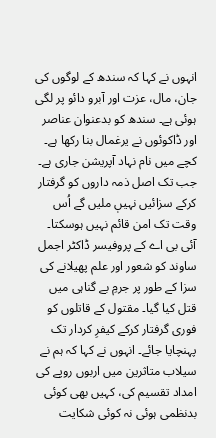انہوں نے کہا کہ سندھ کے لوگوں کی جان، مال، عزت اور آبرو دائو پر لگی ہوئی ہے۔ سندھ کو بدعنوان عناصر اور ڈاکوئوں نے یرغمال بنا رکھا ہے۔ کچے میں نام نہاد آپریشن جاری ہے۔ جب تک اصل ذمہ داروں کو گرفتار کرکے سزائیں نہیںٖ ملیں گے اُس وقت تک امن قائم نہیں ہوسکتا۔ آئی بی اے کے پروفیسر ڈاکٹر اجمل ساوند کو شعور اور علم پھیلانے کی سزا کے طور پر جرمِ بے گناہی میں قتل کیا گیا۔ مقتول کے قاتلوں کو فوری گرفتار کرکے کیفرِ کردار تک پہنچایا جائے۔ انہوں نے کہا کہ ہم نے سیلاب متاثرین میں اربوں روپے کی امداد تقسیم کی، کہیں بھی کوئی بدنظمی ہوئی نہ کوئی شکایت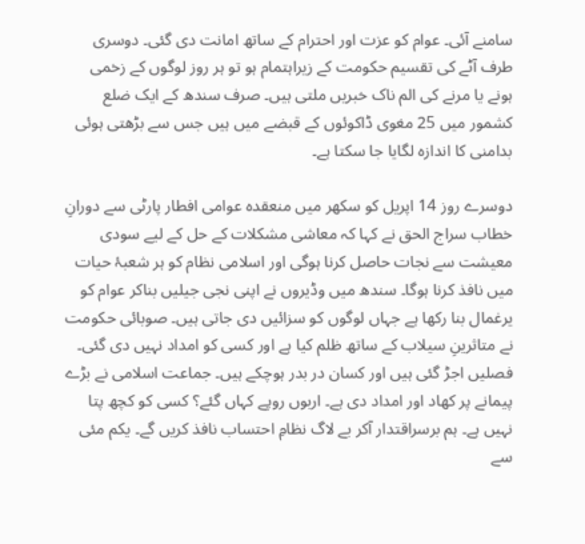سامنے آئی۔ عوام کو عزت اور احترام کے ساتھ امانت دی گئی۔ دوسری طرف آٹے کی تقسیم حکومت کے زیراہتمام ہو تو ہر روز لوگوں کے زخمی ہونے یا مرنے کی الم ناک خبریں ملتی ہیں۔ صرف سندھ کے ایک ضلع کشمور میں 25 مغوی ڈاکوئوں کے قبضے میں ہیں جس سے بڑھتی ہوئی بدامنی کا اندازہ لگایا جا سکتا ہے۔

دوسرے روز 14 اپریل کو سکھر میں منعقدہ عوامی افطار پارٹی سے دورانِ خطاب سراج الحق نے کہا کہ معاشی مشکلات کے حل کے لیے سودی معیشت سے نجات حاصل کرنا ہوگی اور اسلامی نظام کو ہر شعبۂ حیات میں نافذ کرنا ہوگا۔ سندھ میں وڈیروں نے اپنی نجی جیلیں بناکر عوام کو یرغمال بنا رکھا ہے جہاں لوگوں کو سزائیں دی جاتی ہیں۔ صوبائی حکومت نے متاثرینِ سیلاب کے ساتھ ظلم کیا ہے اور کسی کو امداد نہیں دی گئی۔ فصلیں اجڑ گئی ہیں اور کسان در بدر ہوچکے ہیں۔ جماعت اسلامی نے بڑے پیمانے پر کھاد اور امداد دی ہے۔ اربوں روپے کہاں گئے؟ کسی کو کچھ پتا نہیں ہے۔ ہم برسراقتدار آکر بے لاگ نظامِ احتساب نافذ کریں گے۔ یکم مئی سے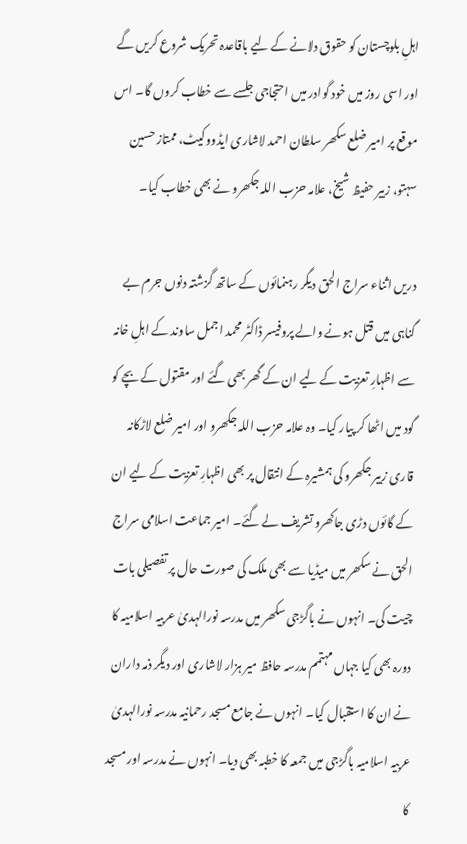اہلِ بلوچستان کو حقوق دلانے کے لیے باقاعدہ تحریک شروع کریں گے اور اسی روز میں خود گوادر میں احتجاجی جلسے سے خطاب کروں گا۔ اس موقع پر امیر ضلع سکھر سلطان احمد لاشاری ایڈووکیٹ، ممتاز حسین سہتو، زبیر حفیظ شیخ، علامہ حزب اللہ جکھرو نے بھی خطاب کیا۔

دریں اثناء سراج الحق دیگر رہنمائوں کے ساتھ گزشتہ دنوں جرم بے گناہی میں قتل ہونے والے پروفیسر ڈاکٹر محمد اجمل ساوند کے اہلِ خانہ سے اظہارِ تعزیت کے لیے ان کے گھر بھی گئے اور مقتول کے بچے کو گود میں اٹھا کر پیار کیا۔ وہ علامہ حزب اللہ جکھرو اور امیر ضلع لاڑکانہ قاری زبیر جکھرو کی ہمشیرہ کے انتقال پر بھی اظہارِ تعزیت کے لیے ان کے گائوں دڑی جاکھرو تشریف لے گئے۔ امیر جماعت اسلامی سراج الحق نے سکھر میں میڈیا سے بھی ملک کی صورت حال پر تفصیلی بات چیت کی۔ انہوں نے باگڑجی سکھر میں مدرسہ نورالہدیٰ عربیہ اسلامیہ کا دورہ بھی کیا جہاں مہتمم مدرسہ حافظ میر ہزار لاشاری اور دیگر ذمہ داران نے ان کا استقبال کیا۔ انہوں نے جامع مسجد رحمانیہ مدرسہ نورالہدیٰ عربیہ اسلامیہ باگڑجی میں جمعہ کا خطبہ بھی دیا۔ انہوں نے مدرسہ اور مسجد کا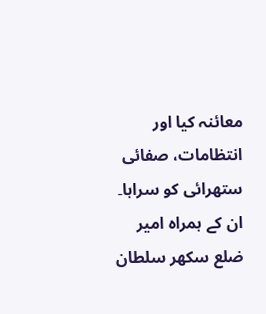معائنہ کیا اور انتظامات، صفائی ستھرائی کو سراہا۔ ان کے ہمراہ امیر ضلع سکھر سلطان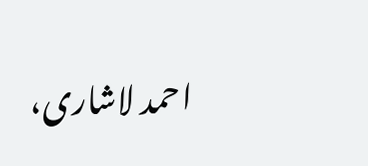احمد لاشاری،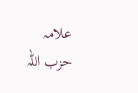علامہ حزب اللہ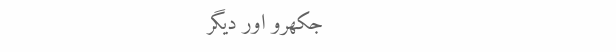جکھرو اور دیگر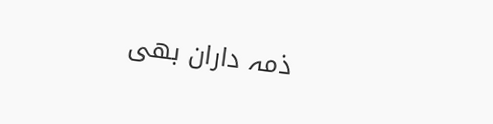ذمہ داران بھی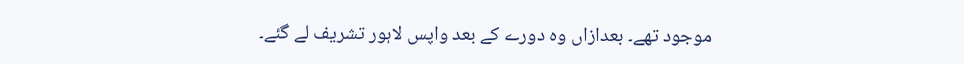موجود تھے۔ بعدازاں وہ دورے کے بعد واپس لاہور تشریف لے گئے۔